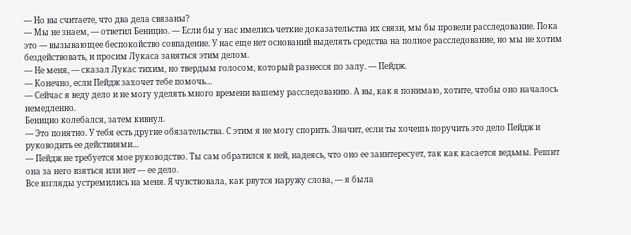— Но вы считаете, что два дела связаны?
— Мы не знаем, — ответил Беницио. — Если бы у нас имелись четкие доказательства их связи, мы бы провели расследование. Пока это — вызывающее беспокойство совпадение. У нас еще нет оснований выделять средства на полное расследование, но мы не хотим бездействовать, и просим Лукаса заняться этим делом.
— Не меня, — сказал Лукас тихим, но твердым голосом, который разнесся по залу. — Пейдж.
— Конечно, если Пейдж захочет тебе помочь…
— Сейчас я веду дело и не могу уделять много времени вашему расследованию. А вы, как я понимаю, хотите, чтобы оно началось немедленно.
Беницио колебался, затем кивнул.
— Это понятно. У тебя есть другие обязательства. С этим я не могу спорить. Значит, если ты хочешь поручить это дело Пейдж и руководить ее действиями…
— Пейдж не требуется мое руководство. Ты сам обратился к ней, надеясь, что оно ее заинтересует, так как касается ведьмы. Решит она за него взяться или нет — ее дело.
Все взгляды устремились на меня. Я чувствовала, как рвутся наружу слова, — я была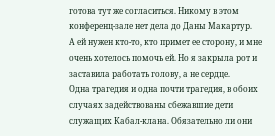готова тут же согласиться. Никому в этом конференц-зале нет дела до Даны Макартур.
А ей нужен кто-то, кто примет ее сторону, и мне очень хотелось помочь ей. Но я закрыла рот и заставила работать голову, а не сердце.
Одна трагедия и одна почти трагедия, в обоих случаях задействованы сбежавшие дети служащих Кабал-клана. Обязательно ли они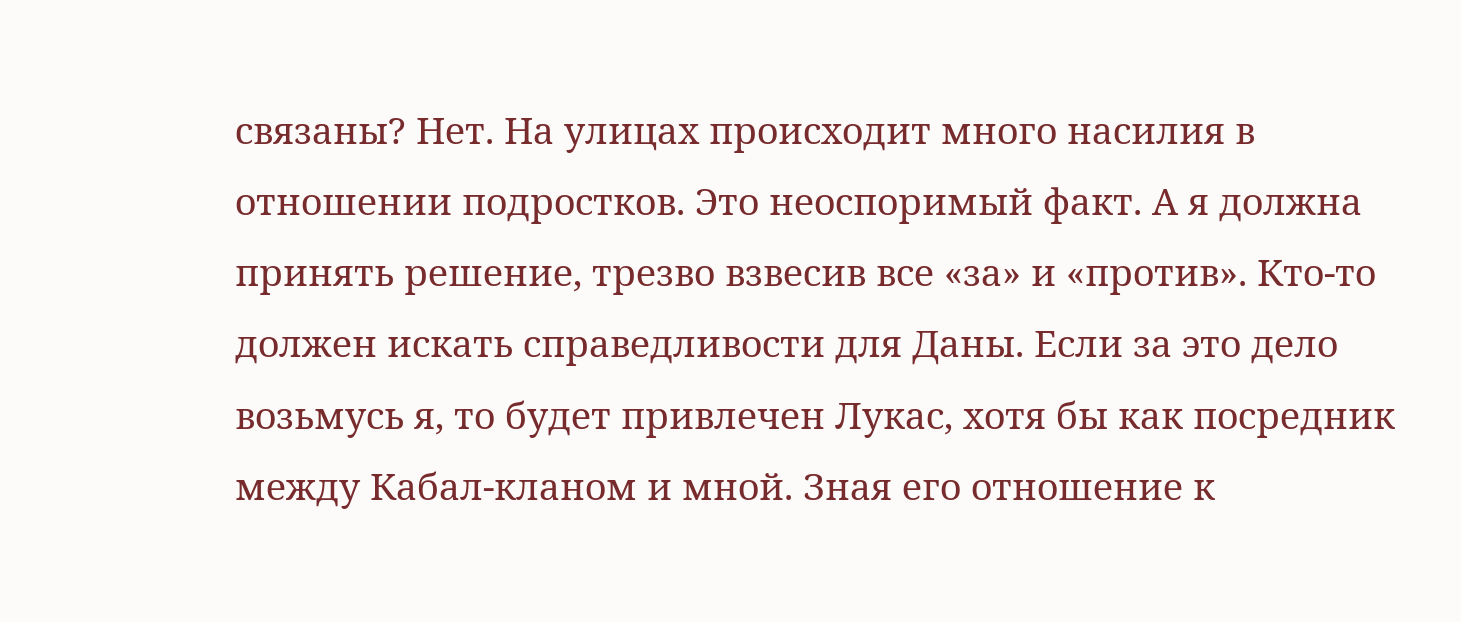связаны? Нет. На улицах происходит много насилия в отношении подростков. Это неоспоримый факт. А я должна принять решение, трезво взвесив все «за» и «против». Кто-то должен искать справедливости для Даны. Если за это дело возьмусь я, то будет привлечен Лукас, хотя бы как посредник между Кабал-кланом и мной. Зная его отношение к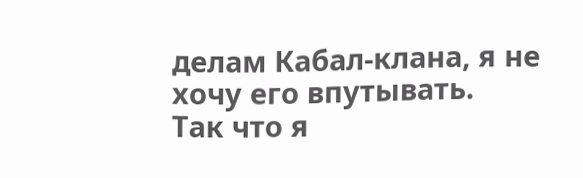делам Кабал-клана, я не хочу его впутывать.
Так что я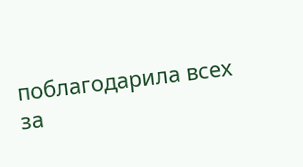поблагодарила всех за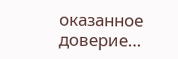оказанное доверие…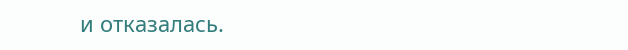и отказалась.